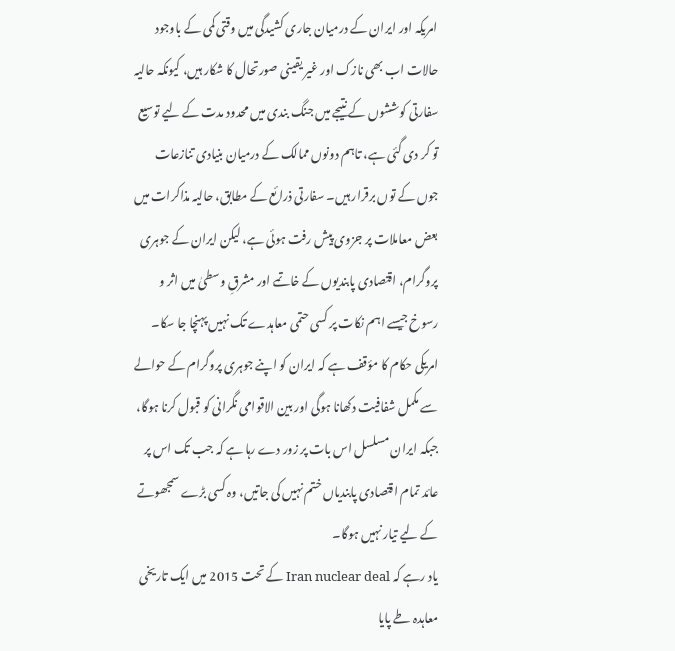امریکہ اور ایران کے درمیان جاری کشیدگی میں وقتی کمی کے باوجود حالات اب بھی نازک اور غیر یقینی صورتحال کا شکار ہیں، کیونکہ حالیہ سفارتی کوششوں کے نتیجے میں جنگ بندی میں محدود مدت کے لیے توسیع تو کر دی گئی ہے، تاہم دونوں ممالک کے درمیان بنیادی تنازعات جوں کے توں برقرار ہیں۔ سفارتی ذرائع کے مطابق، حالیہ مذاکرات میں بعض معاملات پر جزوی پیش رفت ہوئی ہے، لیکن ایران کے جوہری پروگرام، اقتصادی پابندیوں کے خاتمے اور مشرقِ وسطیٰ میں اثر و رسوخ جیسے اہم نکات پر کسی حتمی معاہدے تک نہیں پہنچا جا سکا۔ امریکی حکام کا مؤقف ہے کہ ایران کو اپنے جوہری پروگرام کے حوالے سے مکمل شفافیت دکھانا ہوگی اور بین الاقوامی نگرانی کو قبول کرنا ہوگا، جبکہ ایران مسلسل اس بات پر زور دے رہا ہے کہ جب تک اس پر عائد تمام اقتصادی پابندیاں ختم نہیں کی جاتیں، وہ کسی بڑے سمجھوتے کے لیے تیار نہیں ہوگا۔
یاد رہے کہ Iran nuclear deal کے تحت 2015 میں ایک تاریخی معاہدہ طے پایا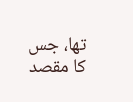تھا، جس کا مقصد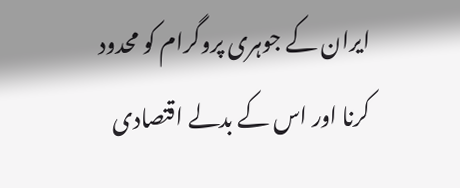ایران کے جوہری پروگرام کو محدود کرنا اور اس کے بدلے اقتصادی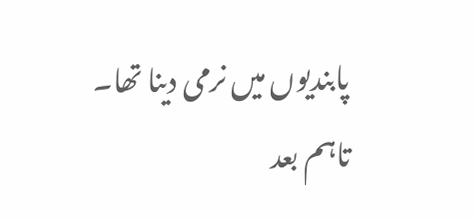پابندیوں میں نرمی دینا تھا۔
تاہم بعد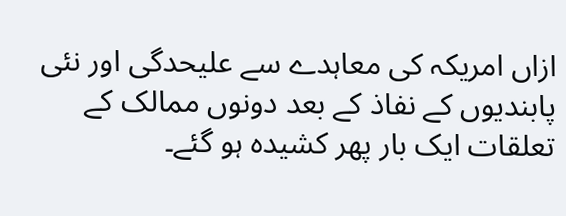ازاں امریکہ کی معاہدے سے علیحدگی اور نئی پابندیوں کے نفاذ کے بعد دونوں ممالک کے تعلقات ایک بار پھر کشیدہ ہو گئے۔